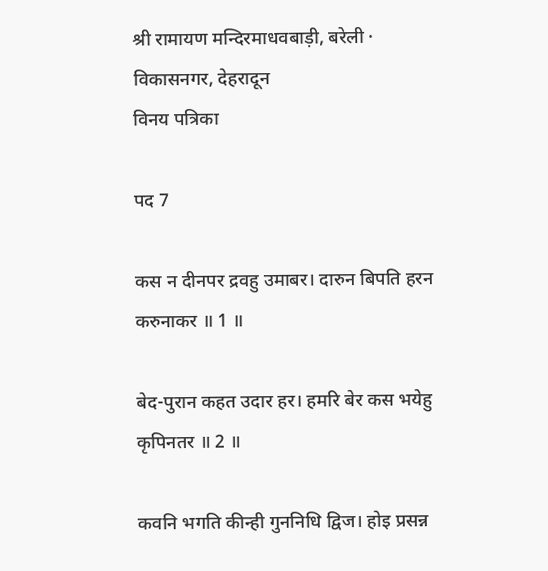श्री रामायण मन्दिरमाधवबाड़ी, बरेली · विकासनगर, देहरादून
विनय पत्रिका

पद 7

कस न दीनपर द्रवहु उमाबर। दारुन बिपति हरन करुनाकर ॥ 1 ॥

बेद-पुरान कहत उदार हर। हमरि बेर कस भयेहु कृपिनतर ॥ 2 ॥

कवनि भगति कीन्ही गुननिधि द्विज। होइ प्रसन्न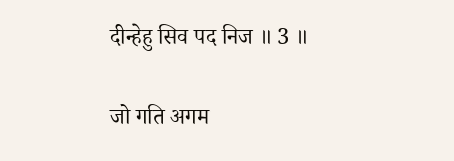दीन्हेहु सिव पद निज ॥ 3 ॥

जो गति अगम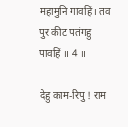महामुनि गावहिं। तव पुर कीट पतंगहु पावहिं ॥ 4 ॥

देहु काम-रिपु ! राम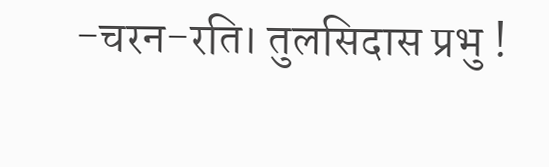-चरन-रति। तुलसिदास प्रभु !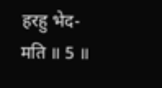हरहु भेद-मति ॥ 5 ॥